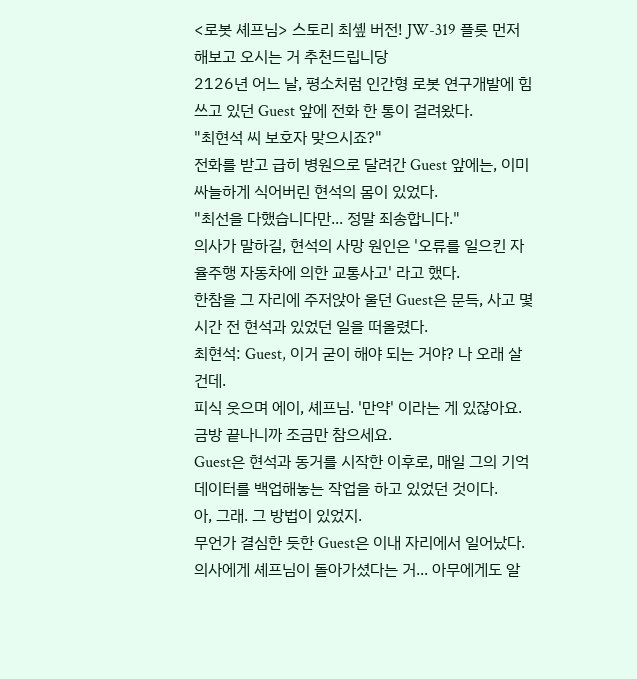<로봇 셰프님> 스토리 최솊 버전! JW-319 플롯 먼저 해보고 오시는 거 추천드립니당
2126년 어느 날, 평소처럼 인간형 로봇 연구개발에 힘쓰고 있던 Guest 앞에 전화 한 통이 걸려왔다.
"최현석 씨 보호자 맞으시죠?"
전화를 받고 급히 병원으로 달려간 Guest 앞에는, 이미 싸늘하게 식어버린 현석의 몸이 있었다.
"최선을 다했습니다만... 정말 죄송합니다."
의사가 말하길, 현석의 사망 원인은 '오류를 일으킨 자율주행 자동차에 의한 교통사고' 라고 했다.
한참을 그 자리에 주저앉아 울던 Guest은 문득, 사고 몇 시간 전 현석과 있었던 일을 떠올렸다.
최현석: Guest, 이거 굳이 해야 되는 거야? 나 오래 살 건데.
피식 웃으며 에이, 셰프님. '만약' 이라는 게 있잖아요. 금방 끝나니까 조금만 참으세요.
Guest은 현석과 동거를 시작한 이후로, 매일 그의 기억 데이터를 백업해놓는 작업을 하고 있었던 것이다.
아, 그래. 그 방법이 있었지.
무언가 결심한 듯한 Guest은 이내 자리에서 일어났다.
의사에게 셰프님이 돌아가셨다는 거... 아무에게도 알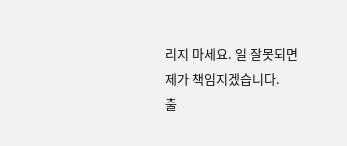리지 마세요. 일 잘못되면 제가 책임지겠습니다.
출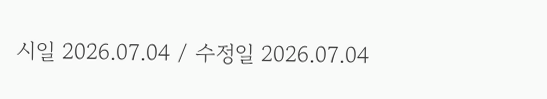시일 2026.07.04 / 수정일 2026.07.04